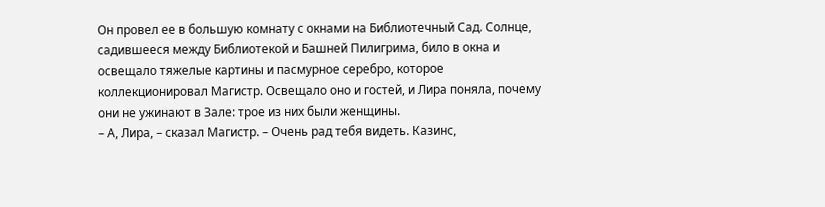Он провел ее в большую комнату с окнами на Библиотечный Сад. Солнце, садившееся между Библиотекой и Башней Пилигрима, било в окна и освещало тяжелые картины и пасмурное серебро, которое коллекционировал Магистр. Освещало оно и гостей, и Лира поняла, почему они не ужинают в Зале: трое из них были женщины.
– А, Лира, – сказал Магистр. – Очень рад тебя видеть. Казинс,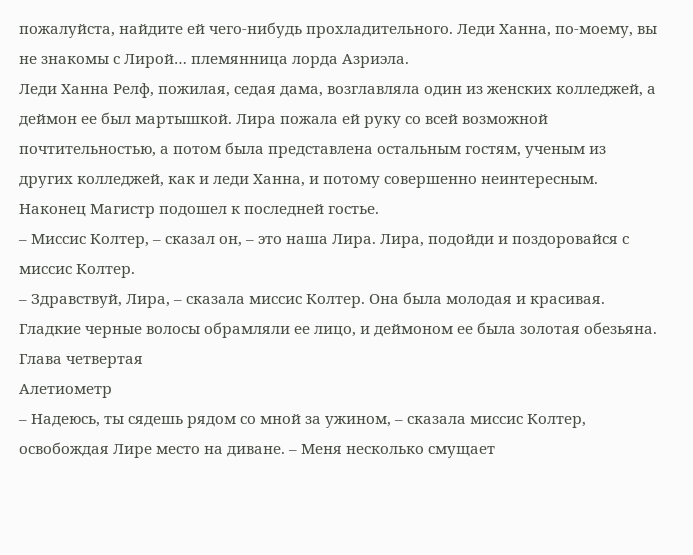пожалуйста, найдите ей чего-нибудь прохладительного. Леди Ханна, по-моему, вы не знакомы с Лирой… племянница лорда Азриэла.
Леди Ханна Релф, пожилая, седая дама, возглавляла один из женских колледжей, а деймон ее был мартышкой. Лира пожала ей руку со всей возможной почтительностью, а потом была представлена остальным гостям, ученым из других колледжей, как и леди Ханна, и потому совершенно неинтересным. Наконец Магистр подошел к последней гостье.
– Миссис Колтер, – сказал он, – это наша Лира. Лира, подойди и поздоровайся с миссис Колтер.
– Здравствуй, Лира, – сказала миссис Колтер. Она была молодая и красивая. Гладкие черные волосы обрамляли ее лицо, и деймоном ее была золотая обезьяна.
Глава четвертая
Алетиометр
– Надеюсь, ты сядешь рядом со мной за ужином, – сказала миссис Колтер, освобождая Лире место на диване. – Меня несколько смущает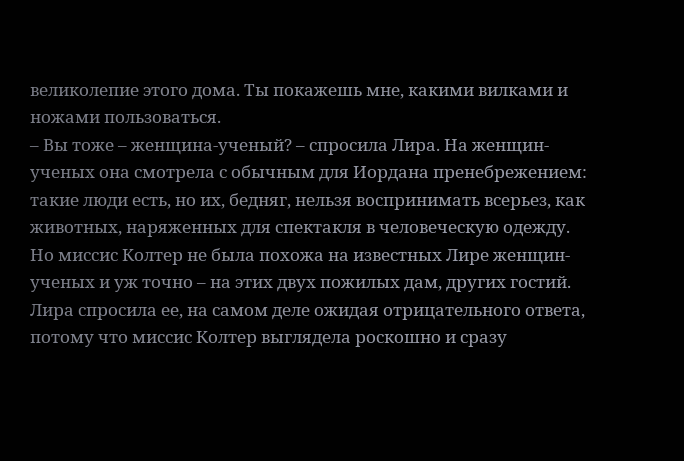великолепие этого дома. Ты покажешь мне, какими вилками и ножами пользоваться.
– Вы тоже – женщина-ученый? – спросила Лира. На женщин-ученых она смотрела с обычным для Иордана пренебрежением: такие люди есть, но их, бедняг, нельзя воспринимать всерьез, как животных, наряженных для спектакля в человеческую одежду. Но миссис Колтер не была похожа на известных Лире женщин-ученых и уж точно – на этих двух пожилых дам, других гостий. Лира спросила ее, на самом деле ожидая отрицательного ответа, потому что миссис Колтер выглядела роскошно и сразу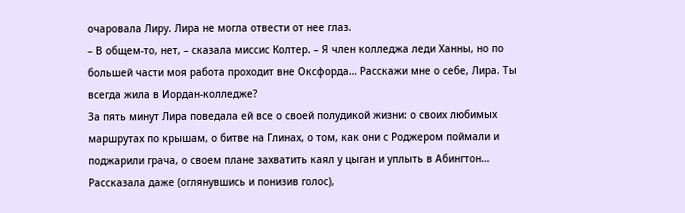очаровала Лиру. Лира не могла отвести от нее глаз.
– В общем-то, нет, – сказала миссис Колтер. – Я член колледжа леди Ханны, но по большей части моя работа проходит вне Оксфорда… Расскажи мне о себе, Лира. Ты всегда жила в Иордан-колледже?
За пять минут Лира поведала ей все о своей полудикой жизни: о своих любимых маршрутах по крышам, о битве на Глинах, о том, как они с Роджером поймали и поджарили грача, о своем плане захватить каял у цыган и уплыть в Абингтон… Рассказала даже (оглянувшись и понизив голос),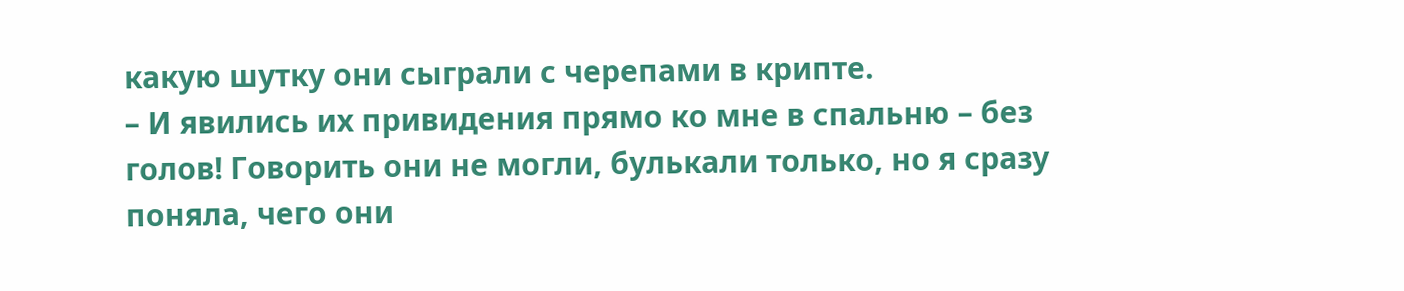какую шутку они сыграли с черепами в крипте.
– И явились их привидения прямо ко мне в спальню – без голов! Говорить они не могли, булькали только, но я сразу поняла, чего они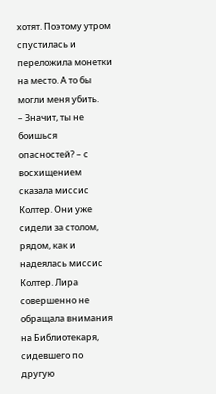хотят. Поэтому утром спустилась и переложила монетки на место. А то бы могли меня убить.
– Значит, ты не боишься опасностей? – с восхищением сказала миссис Колтер. Они уже сидели за столом, рядом, как и надеялась миссис Колтер. Лира совершенно не обращала внимания на Библиотекаря, сидевшего по другую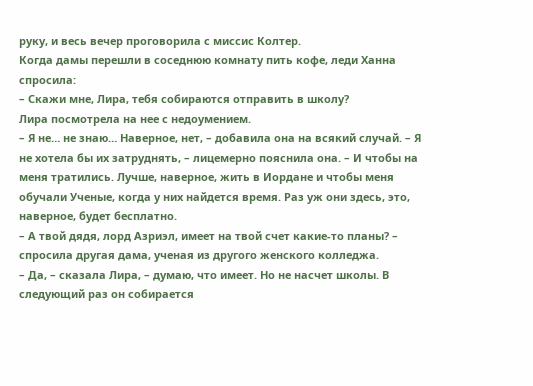руку, и весь вечер проговорила с миссис Колтер.
Когда дамы перешли в соседнюю комнату пить кофе, леди Ханна спросила:
– Скажи мне, Лира, тебя собираются отправить в школу?
Лира посмотрела на нее с недоумением.
– Я не… не знаю… Наверное, нет, – добавила она на всякий случай. – Я не хотела бы их затруднять, – лицемерно пояснила она. – И чтобы на меня тратились. Лучше, наверное, жить в Иордане и чтобы меня обучали Ученые, когда у них найдется время. Раз уж они здесь, это, наверное, будет бесплатно.
– А твой дядя, лорд Азриэл, имеет на твой счет какие-то планы? – спросила другая дама, ученая из другого женского колледжа.
– Да, – сказала Лира, – думаю, что имеет. Но не насчет школы. В следующий раз он собирается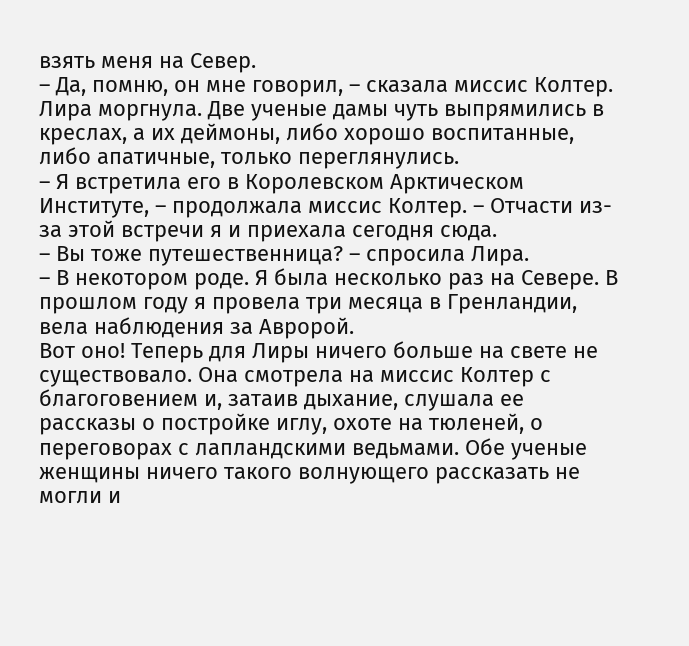взять меня на Север.
– Да, помню, он мне говорил, – сказала миссис Колтер.
Лира моргнула. Две ученые дамы чуть выпрямились в креслах, а их деймоны, либо хорошо воспитанные, либо апатичные, только переглянулись.
– Я встретила его в Королевском Арктическом Институте, – продолжала миссис Колтер. – Отчасти из-за этой встречи я и приехала сегодня сюда.
– Вы тоже путешественница? – спросила Лира.
– В некотором роде. Я была несколько раз на Севере. В прошлом году я провела три месяца в Гренландии, вела наблюдения за Авророй.
Вот оно! Теперь для Лиры ничего больше на свете не существовало. Она смотрела на миссис Колтер с благоговением и, затаив дыхание, слушала ее рассказы о постройке иглу, охоте на тюленей, о переговорах с лапландскими ведьмами. Обе ученые женщины ничего такого волнующего рассказать не могли и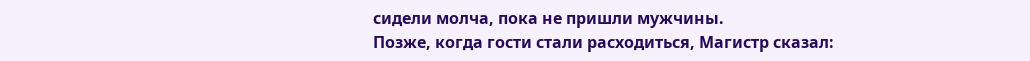сидели молча, пока не пришли мужчины.
Позже, когда гости стали расходиться, Магистр сказал: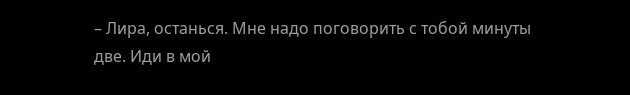– Лира, останься. Мне надо поговорить с тобой минуты две. Иди в мой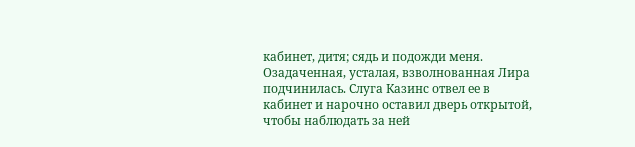кабинет, дитя; сядь и подожди меня.
Озадаченная, усталая, взволнованная Лира подчинилась. Слуга Казинс отвел ее в кабинет и нарочно оставил дверь открытой, чтобы наблюдать за ней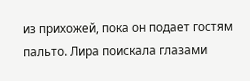из прихожей, пока он подает гостям пальто. Лира поискала глазами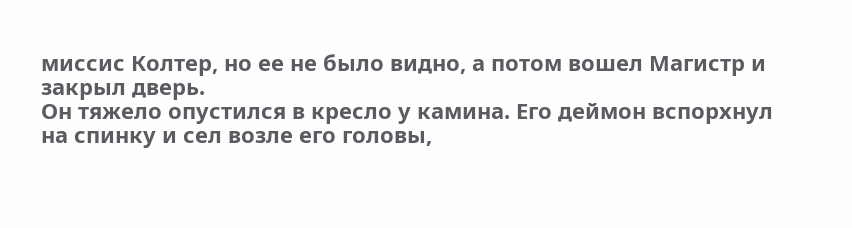миссис Колтер, но ее не было видно, а потом вошел Магистр и закрыл дверь.
Он тяжело опустился в кресло у камина. Его деймон вспорхнул на спинку и сел возле его головы,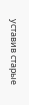уставив старые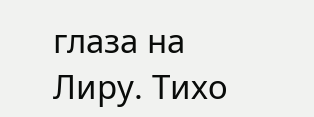глаза на Лиру. Тихо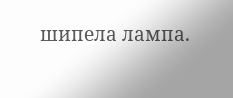шипела лампа.